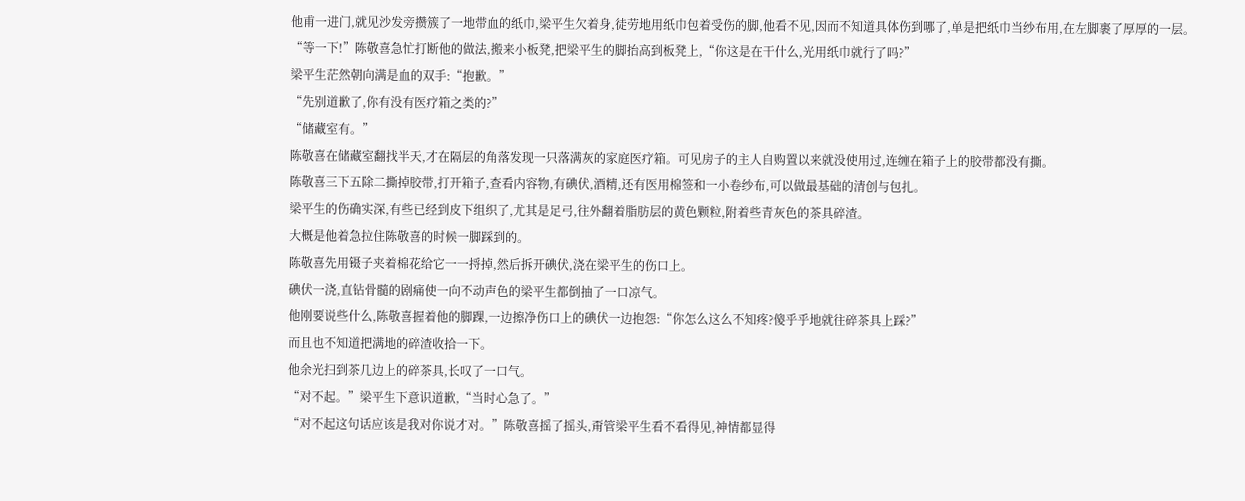他甫一进门,就见沙发旁攒簇了一地带血的纸巾,梁平生欠着身,徒劳地用纸巾包着受伤的脚,他看不见,因而不知道具体伤到哪了,单是把纸巾当纱布用,在左脚裹了厚厚的一层。
“等一下!”陈敬喜急忙打断他的做法,搬来小板凳,把梁平生的脚抬高到板凳上,“你这是在干什么,光用纸巾就行了吗?”
梁平生茫然朝向满是血的双手:“抱歉。”
“先别道歉了,你有没有医疗箱之类的?”
“储藏室有。”
陈敬喜在储藏室翻找半天,才在隔层的角落发现一只落满灰的家庭医疗箱。可见房子的主人自购置以来就没使用过,连缠在箱子上的胶带都没有撕。
陈敬喜三下五除二撕掉胶带,打开箱子,查看内容物,有碘伏,酒精,还有医用棉签和一小卷纱布,可以做最基础的清创与包扎。
梁平生的伤确实深,有些已经到皮下组织了,尤其是足弓,往外翻着脂肪层的黄色颗粒,附着些青灰色的茶具碎渣。
大概是他着急拉住陈敬喜的时候一脚踩到的。
陈敬喜先用镊子夹着棉花给它一一捋掉,然后拆开碘伏,浇在梁平生的伤口上。
碘伏一浇,直钻骨髓的剧痛使一向不动声色的梁平生都倒抽了一口凉气。
他刚要说些什么,陈敬喜握着他的脚踝,一边擦净伤口上的碘伏一边抱怨:“你怎么这么不知疼?傻乎乎地就往碎茶具上踩?”
而且也不知道把满地的碎渣收拾一下。
他余光扫到茶几边上的碎茶具,长叹了一口气。
“对不起。”梁平生下意识道歉,“当时心急了。”
“对不起这句话应该是我对你说才对。”陈敬喜摇了摇头,甭管梁平生看不看得见,神情都显得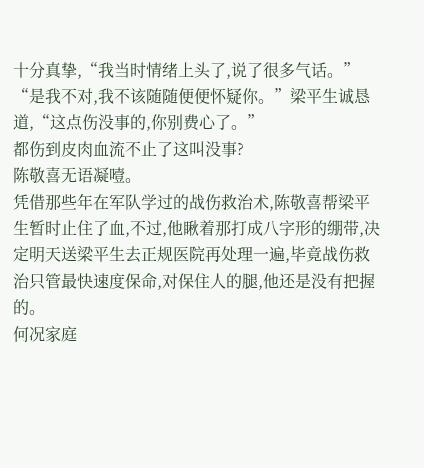十分真挚,“我当时情绪上头了,说了很多气话。”
“是我不对,我不该随随便便怀疑你。”梁平生诚恳道,“这点伤没事的,你别费心了。”
都伤到皮肉血流不止了这叫没事?
陈敬喜无语凝噎。
凭借那些年在军队学过的战伤救治术,陈敬喜帮梁平生暂时止住了血,不过,他瞅着那打成八字形的绷带,决定明天送梁平生去正规医院再处理一遍,毕竟战伤救治只管最快速度保命,对保住人的腿,他还是没有把握的。
何况家庭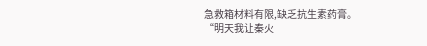急救箱材料有限,缺乏抗生素药膏。
“明天我让秦火